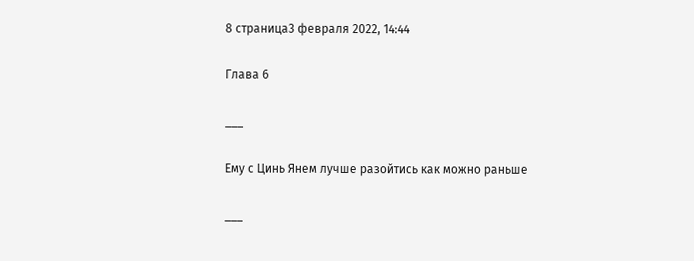8 страница3 февраля 2022, 14:44

Глава 6

___

Ему с Цинь Янем лучше разойтись как можно раньше

___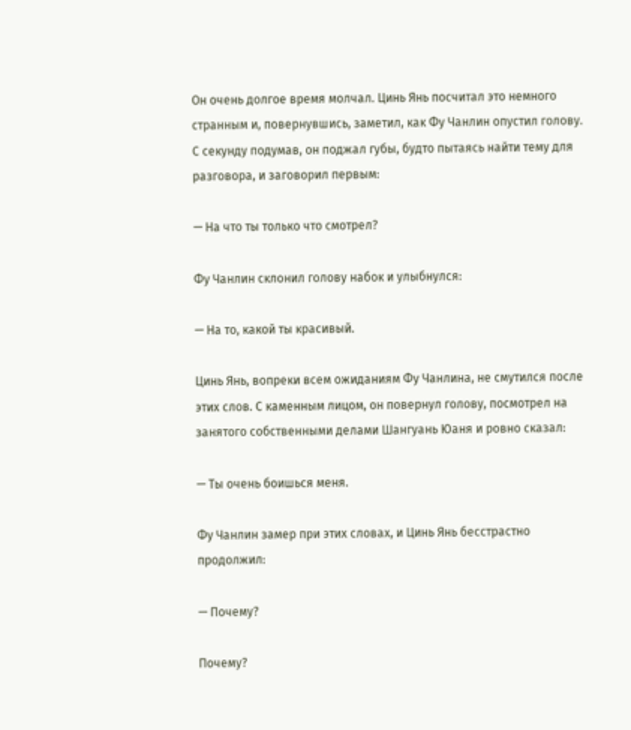Он очень долгое время молчал. Цинь Янь посчитал это немного странным и, повернувшись, заметил, как Фу Чанлин опустил голову. С секунду подумав, он поджал губы, будто пытаясь найти тему для разговора, и заговорил первым:

— На что ты только что смотрел?

Фу Чанлин склонил голову набок и улыбнулся:

— На то, какой ты красивый.

Цинь Янь, вопреки всем ожиданиям Фу Чанлина, не смутился после этих слов. С каменным лицом, он повернул голову, посмотрел на занятого собственными делами Шангуань Юаня и ровно сказал:

— Ты очень боишься меня.

Фу Чанлин замер при этих словах, и Цинь Янь бесстрастно продолжил:

— Почему?

Почему?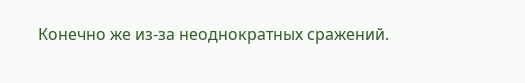Конечно же из-за неоднократных сражений.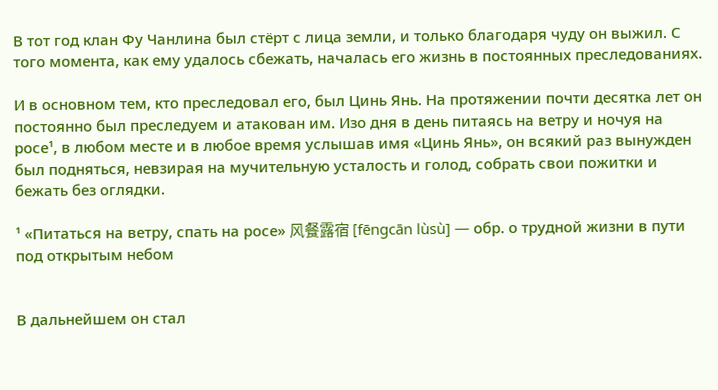В тот год клан Фу Чанлина был стёрт с лица земли, и только благодаря чуду он выжил. С того момента, как ему удалось сбежать, началась его жизнь в постоянных преследованиях.

И в основном тем, кто преследовал его, был Цинь Янь. На протяжении почти десятка лет он постоянно был преследуем и атакован им. Изо дня в день питаясь на ветру и ночуя на росе¹, в любом месте и в любое время услышав имя «Цинь Янь», он всякий раз вынужден был подняться, невзирая на мучительную усталость и голод, собрать свои пожитки и бежать без оглядки.

¹ «Питаться на ветру, спать на росе» 风餐露宿 [fēngcān lùsù] — обр. о трудной жизни в пути под открытым небом


В дальнейшем он стал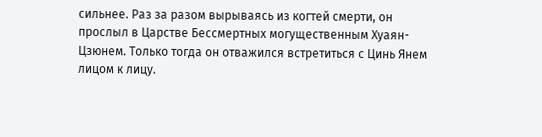сильнее. Раз за разом вырываясь из когтей смерти, он прослыл в Царстве Бессмертных могущественным Хуаян-Цзюнем. Только тогда он отважился встретиться с Цинь Янем лицом к лицу.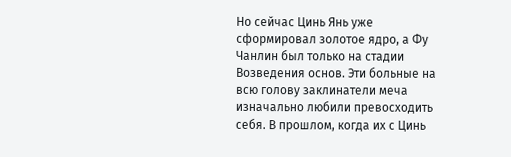Но сейчас Цинь Янь уже сформировал золотое ядро, а Фу Чанлин был только на стадии Возведения основ. Эти больные на всю голову заклинатели меча изначально любили превосходить себя. В прошлом, когда их с Цинь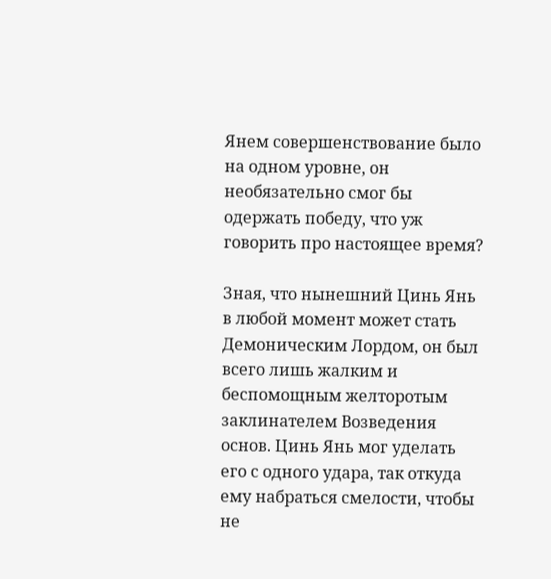Янем совершенствование было на одном уровне, он необязательно смог бы одержать победу, что уж говорить про настоящее время?

Зная, что нынешний Цинь Янь в любой момент может стать Демоническим Лордом, он был всего лишь жалким и беспомощным желторотым заклинателем Возведения основ. Цинь Янь мог уделать его с одного удара, так откуда ему набраться смелости, чтобы не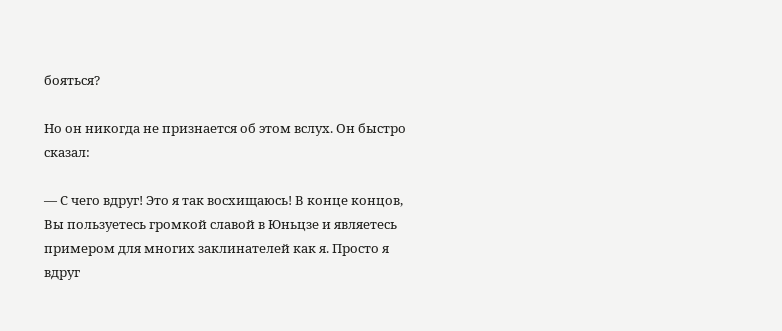бояться?

Но он никогда не признается об этом вслух. Он быстро сказал:

— С чего вдруг! Это я так восхищаюсь! В конце концов, Вы пользуетесь громкой славой в Юньцзе и являетесь примером для многих заклинателей как я. Просто я вдруг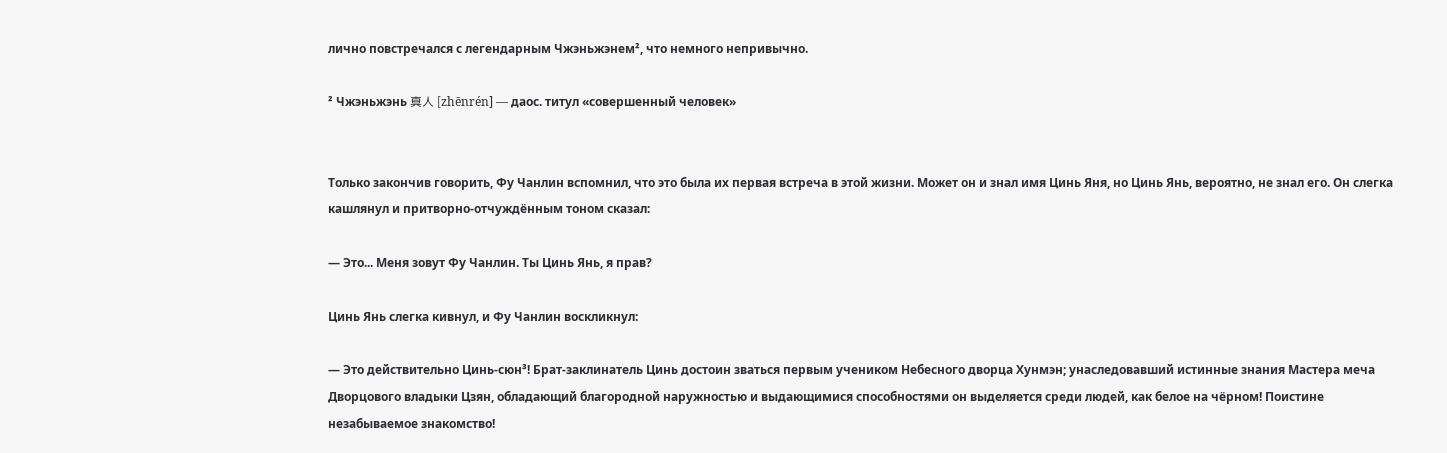лично повстречался с легендарным Чжэньжэнем², что немного непривычно.

² Чжэньжэнь 真人 [zhēnrén] — даос. титул «совершенный человек»


Только закончив говорить, Фу Чанлин вспомнил, что это была их первая встреча в этой жизни. Может он и знал имя Цинь Яня, но Цинь Янь, вероятно, не знал его. Он слегка кашлянул и притворно-отчуждённым тоном сказал:

— Это... Меня зовут Фу Чанлин. Ты Цинь Янь, я прав?

Цинь Янь слегка кивнул, и Фу Чанлин воскликнул:

— Это действительно Цинь-сюн³! Брат-заклинатель Цинь достоин зваться первым учеником Небесного дворца Хунмэн; унаследовавший истинные знания Мастера меча Дворцового владыки Цзян, обладающий благородной наружностью и выдающимися способностями он выделяется среди людей, как белое на чёрном! Поистине незабываемое знакомство!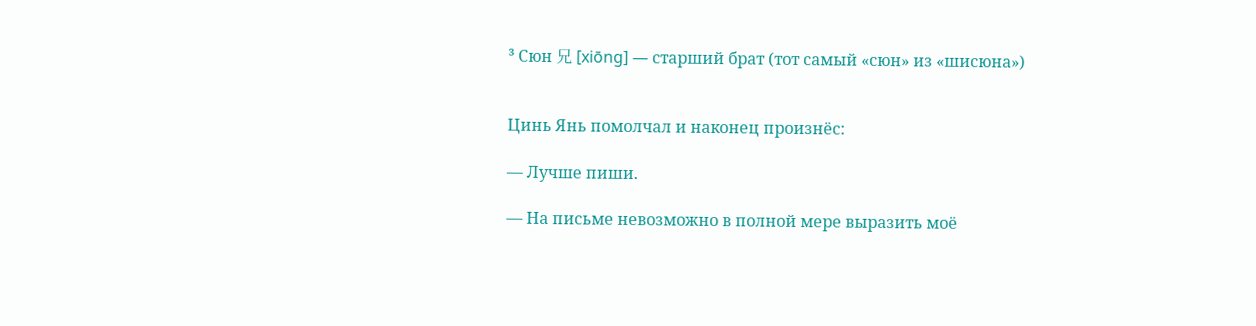³ Сюн 兄 [xiōng] — старший брат (тот самый «сюн» из «шисюна»)


Цинь Янь помолчал и наконец произнёс:

— Лучше пиши.

— На письме невозможно в полной мере выразить моё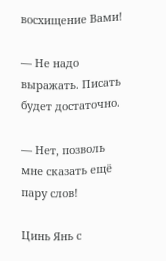восхищение Вами!

— Не надо выражать. Писать будет достаточно.

— Нет, позволь мне сказать ещё пару слов!

Цинь Янь с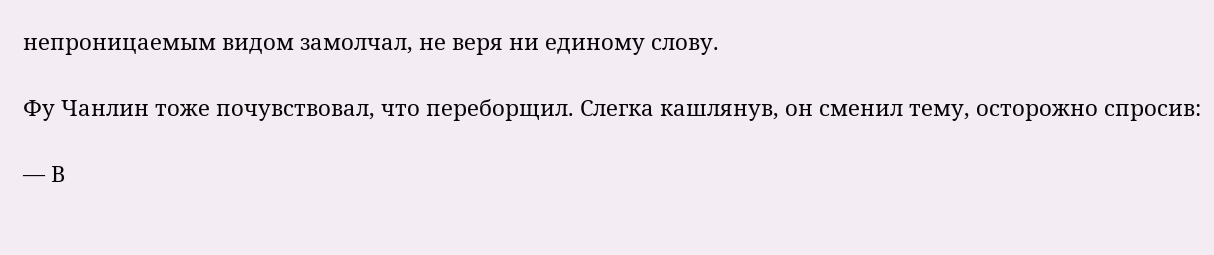непроницаемым видом замолчал, не веря ни единому слову.

Фу Чанлин тоже почувствовал, что переборщил. Слегка кашлянув, он сменил тему, осторожно спросив:

— В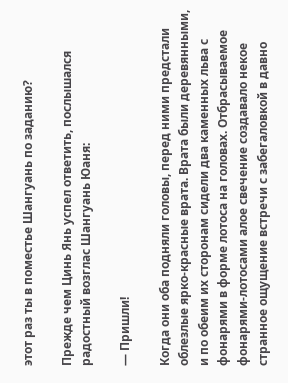этот раз ты в поместье Шангуань по заданию?

Прежде чем Цинь Янь успел ответить, послышался радостный возглас Шангуань Юаня:

— Пришли!

Когда они оба подняли головы, перед ними предстали облезлые ярко-красные врата. Врата были деревянными, и по обеим их сторонам сидели два каменных льва с фонарями в форме лотоса на головах. Отбрасываемое фонарями-лотосами алое свечение создавало некое странное ощущение встречи с забегаловкой в давно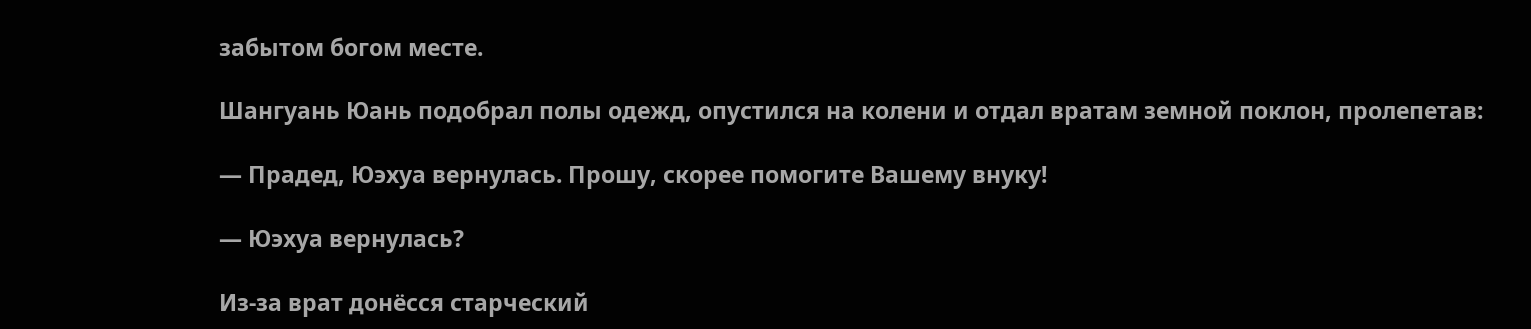забытом богом месте.

Шангуань Юань подобрал полы одежд, опустился на колени и отдал вратам земной поклон, пролепетав:

— Прадед, Юэхуа вернулась. Прошу, скорее помогите Вашему внуку!

— Юэхуа вернулась?

Из-за врат донёсся старческий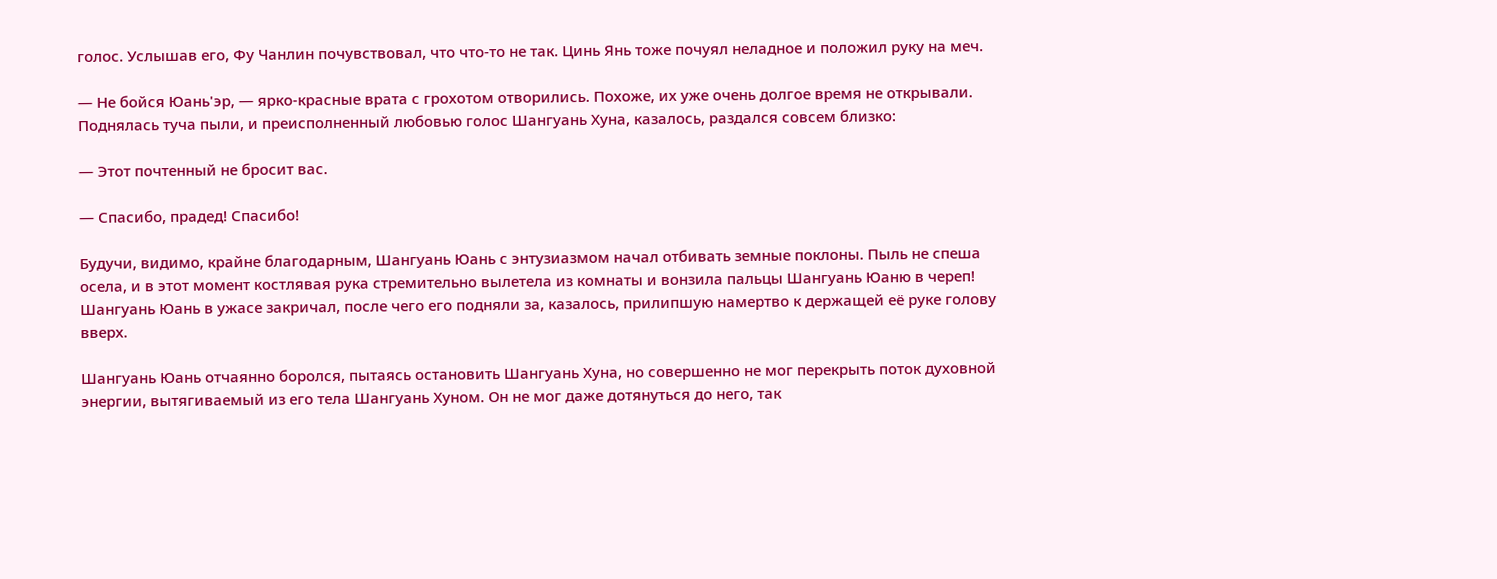голос. Услышав его, Фу Чанлин почувствовал, что что-то не так. Цинь Янь тоже почуял неладное и положил руку на меч.

— Не бойся Юань'эр, — ярко-красные врата с грохотом отворились. Похоже, их уже очень долгое время не открывали. Поднялась туча пыли, и преисполненный любовью голос Шангуань Хуна, казалось, раздался совсем близко:

— Этот почтенный не бросит вас.

— Спасибо, прадед! Спасибо!

Будучи, видимо, крайне благодарным, Шангуань Юань с энтузиазмом начал отбивать земные поклоны. Пыль не спеша осела, и в этот момент костлявая рука стремительно вылетела из комнаты и вонзила пальцы Шангуань Юаню в череп! Шангуань Юань в ужасе закричал, после чего его подняли за, казалось, прилипшую намертво к держащей её руке голову вверх.

Шангуань Юань отчаянно боролся, пытаясь остановить Шангуань Хуна, но совершенно не мог перекрыть поток духовной энергии, вытягиваемый из его тела Шангуань Хуном. Он не мог даже дотянуться до него, так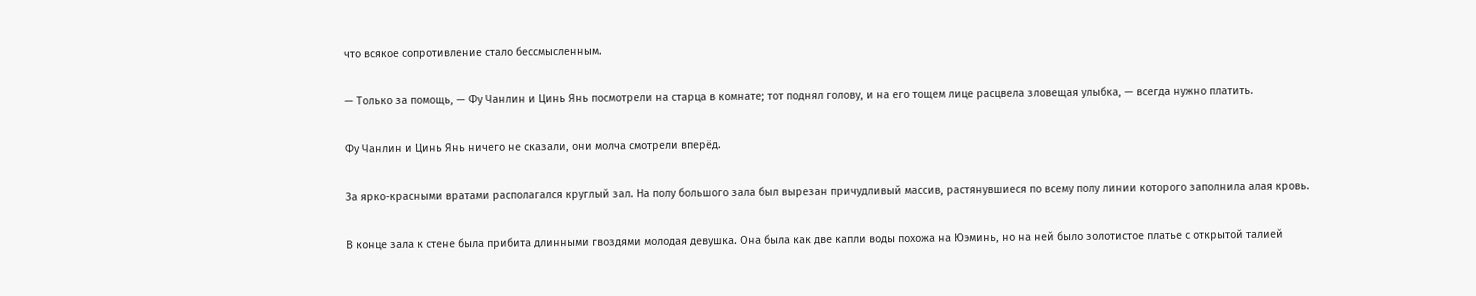что всякое сопротивление стало бессмысленным.

— Только за помощь, — Фу Чанлин и Цинь Янь посмотрели на старца в комнате; тот поднял голову, и на его тощем лице расцвела зловещая улыбка, — всегда нужно платить.

Фу Чанлин и Цинь Янь ничего не сказали, они молча смотрели вперёд.

За ярко-красными вратами располагался круглый зал. На полу большого зала был вырезан причудливый массив, растянувшиеся по всему полу линии которого заполнила алая кровь.

В конце зала к стене была прибита длинными гвоздями молодая девушка. Она была как две капли воды похожа на Юэминь, но на ней было золотистое платье с открытой талией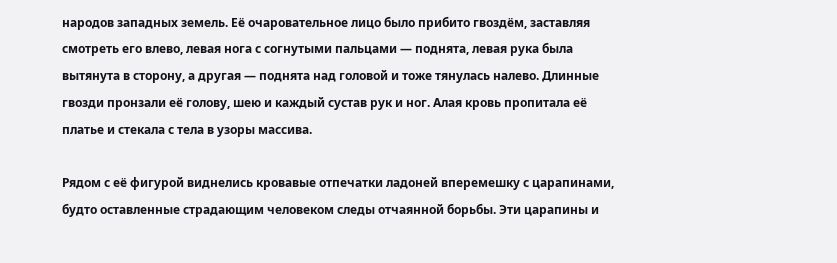народов западных земель. Её очаровательное лицо было прибито гвоздём, заставляя смотреть его влево, левая нога с согнутыми пальцами — поднята, левая рука была вытянута в сторону, а другая — поднята над головой и тоже тянулась налево. Длинные гвозди пронзали её голову, шею и каждый сустав рук и ног. Алая кровь пропитала её платье и стекала с тела в узоры массива.

Рядом с её фигурой виднелись кровавые отпечатки ладоней вперемешку с царапинами, будто оставленные страдающим человеком следы отчаянной борьбы. Эти царапины и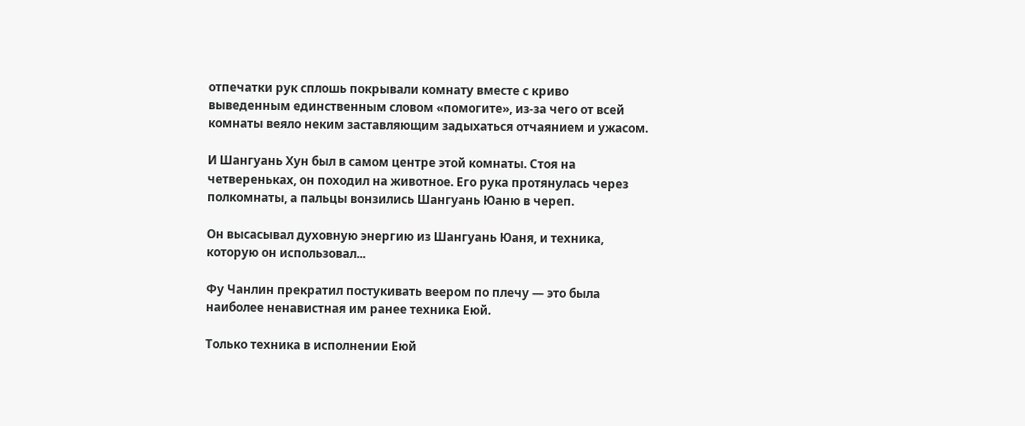отпечатки рук сплошь покрывали комнату вместе с криво выведенным единственным словом «помогите», из-за чего от всей комнаты веяло неким заставляющим задыхаться отчаянием и ужасом.

И Шангуань Хун был в самом центре этой комнаты. Стоя на четвереньках, он походил на животное. Его рука протянулась через полкомнаты, а пальцы вонзились Шангуань Юаню в череп.

Он высасывал духовную энергию из Шангуань Юаня, и техника, которую он использовал...

Фу Чанлин прекратил постукивать веером по плечу — это была наиболее ненавистная им ранее техника Еюй.

Только техника в исполнении Еюй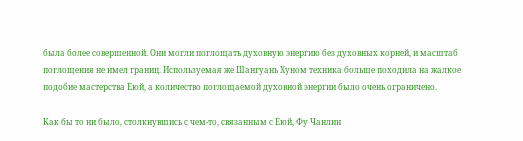была более совершенной. Они могли поглощать духовную энергию без духовных корней, и масштаб поглощения не имел границ. Используемая же Шангуань Хуном техника больше походила на жалкое подобие мастерства Еюй, а количество поглощаемой духовной энергии было очень ограничено.

Как бы то ни было, столкнувшись с чем-то, связанным с Еюй, Фу Чанлин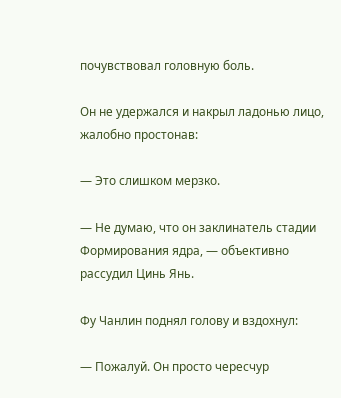почувствовал головную боль.

Он не удержался и накрыл ладонью лицо, жалобно простонав:

— Это слишком мерзко.

— Не думаю, что он заклинатель стадии Формирования ядра, — объективно рассудил Цинь Янь.

Фу Чанлин поднял голову и вздохнул:

— Пожалуй. Он просто чересчур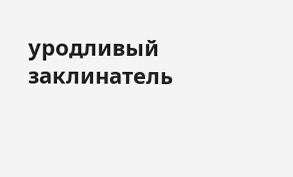уродливый заклинатель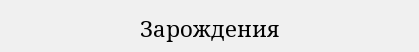Зарождения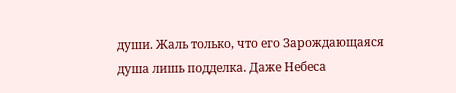души. Жаль только, что его Зарождающаяся душа лишь подделка. Даже Небеса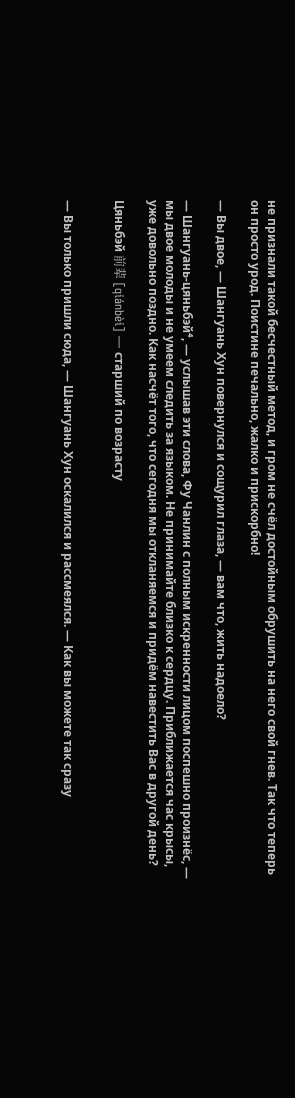не признали такой бесчестный метод, и гром не счёл достойным обрушить на него свой гнев. Так что теперь он просто урод. Поистине печально, жалко и прискорбно!

— Вы двое, — Шангуань Хун повернулся и сощурил глаза, — вам что, жить надоело?

— Шангуань-цяньбэй⁴, — услышав эти слова, Фу Чанлин с полным искренности лицом поспешно произнёс, — мы двое молоды и не умеем следить за языком. Не принимайте близко к сердцу. Приближается час крысы, уже довольно поздно. Как насчёт того, что сегодня мы откланяемся и придём навестить Вас в другой день?

Цяньбэй 前辈 [qiánbèi] — старший по возрасту


— Вы только пришли сюда, — Шангуань Хун оскалился и рассмеялся. — Как вы можете так сразу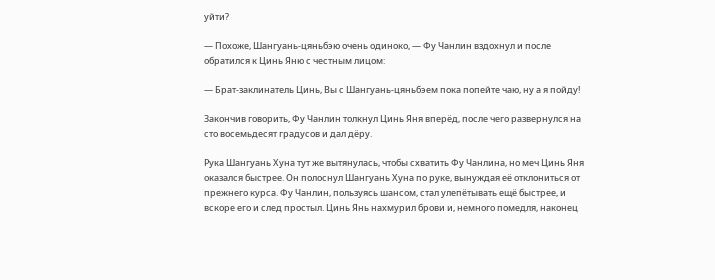уйти?

— Похоже, Шангуань-цяньбэю очень одиноко, — Фу Чанлин вздохнул и после обратился к Цинь Яню с честным лицом:

— Брат-заклинатель Цинь, Вы с Шангуань-цяньбэем пока попейте чаю, ну а я пойду!

Закончив говорить, Фу Чанлин толкнул Цинь Яня вперёд, после чего развернулся на сто восемьдесят градусов и дал дёру.

Рука Шангуань Хуна тут же вытянулась, чтобы схватить Фу Чанлина, но меч Цинь Яня оказался быстрее. Он полоснул Шангуань Хуна по руке, вынуждая её отклониться от прежнего курса. Фу Чанлин, пользуясь шансом, стал улепётывать ещё быстрее, и вскоре его и след простыл. Цинь Янь нахмурил брови и, немного помедля, наконец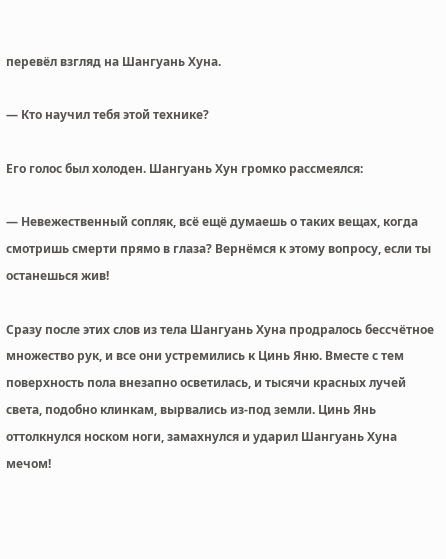перевёл взгляд на Шангуань Хуна.

— Кто научил тебя этой технике?

Его голос был холоден. Шангуань Хун громко рассмеялся:

— Невежественный сопляк, всё ещё думаешь о таких вещах, когда смотришь смерти прямо в глаза? Вернёмся к этому вопросу, если ты останешься жив!

Сразу после этих слов из тела Шангуань Хуна продралось бессчётное множество рук, и все они устремились к Цинь Яню. Вместе с тем поверхность пола внезапно осветилась, и тысячи красных лучей света, подобно клинкам, вырвались из-под земли. Цинь Янь оттолкнулся носком ноги, замахнулся и ударил Шангуань Хуна мечом!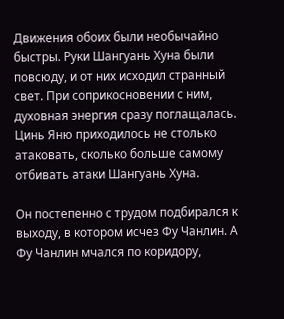Движения обоих были необычайно быстры. Руки Шангуань Хуна были повсюду, и от них исходил странный свет. При соприкосновении с ним, духовная энергия сразу поглащалась. Цинь Яню приходилось не столько атаковать, сколько больше самому отбивать атаки Шангуань Хуна.

Он постепенно с трудом подбирался к выходу, в котором исчез Фу Чанлин. А Фу Чанлин мчался по коридору,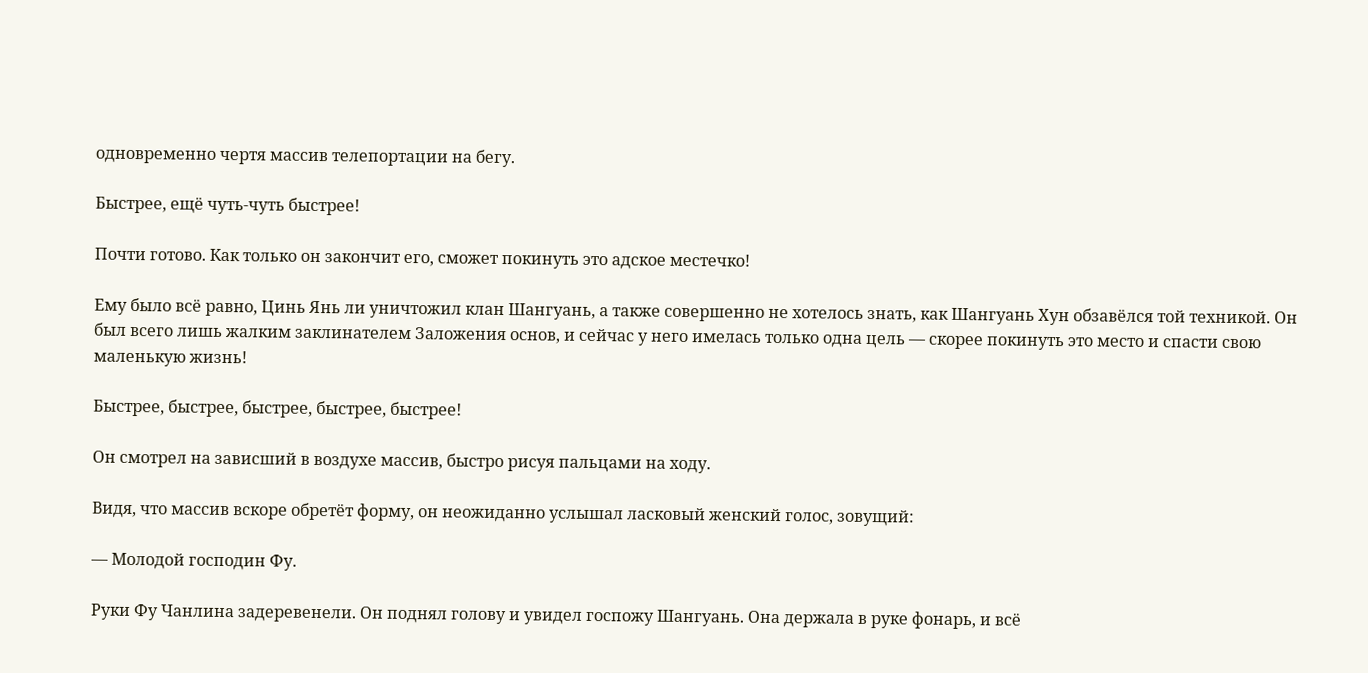одновременно чертя массив телепортации на бегу.

Быстрее, ещё чуть-чуть быстрее!

Почти готово. Как только он закончит его, сможет покинуть это адское местечко!

Ему было всё равно, Цинь Янь ли уничтожил клан Шангуань, а также совершенно не хотелось знать, как Шангуань Хун обзавёлся той техникой. Он был всего лишь жалким заклинателем Заложения основ, и сейчас у него имелась только одна цель — скорее покинуть это место и спасти свою маленькую жизнь!

Быстрее, быстрее, быстрее, быстрее, быстрее!

Он смотрел на зависший в воздухе массив, быстро рисуя пальцами на ходу.

Видя, что массив вскоре обретёт форму, он неожиданно услышал ласковый женский голос, зовущий:

— Молодой господин Фу.

Руки Фу Чанлина задеревенели. Он поднял голову и увидел госпожу Шангуань. Она держала в руке фонарь, и всё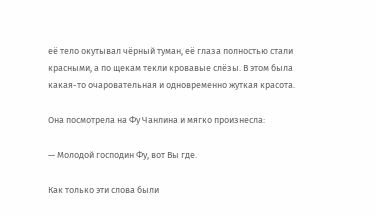её тело окутывал чёрный туман, её глаза полностью стали красными, а по щекам текли кровавые слёзы. В этом была какая-то очаровательная и одновременно жуткая красота.

Она посмотрела на Фу Чанлина и мягко произнесла:

— Молодой господин Фу, вот Вы где.

Как только эти слова были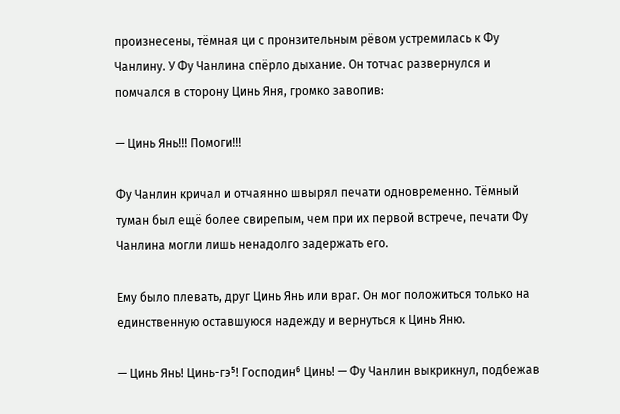произнесены, тёмная ци с пронзительным рёвом устремилась к Фу Чанлину. У Фу Чанлина спёрло дыхание. Он тотчас развернулся и помчался в сторону Цинь Яня, громко завопив:

— Цинь Янь!!! Помоги!!!

Фу Чанлин кричал и отчаянно швырял печати одновременно. Тёмный туман был ещё более свирепым, чем при их первой встрече, печати Фу Чанлина могли лишь ненадолго задержать его.

Ему было плевать, друг Цинь Янь или враг. Он мог положиться только на единственную оставшуюся надежду и вернуться к Цинь Яню.

— Цинь Янь! Цинь-гэ⁵! Господин⁶ Цинь! — Фу Чанлин выкрикнул, подбежав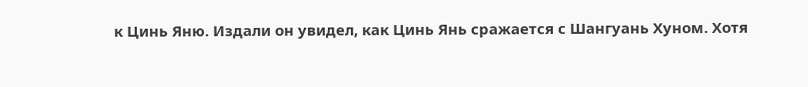к Цинь Яню. Издали он увидел, как Цинь Янь сражается с Шангуань Хуном. Хотя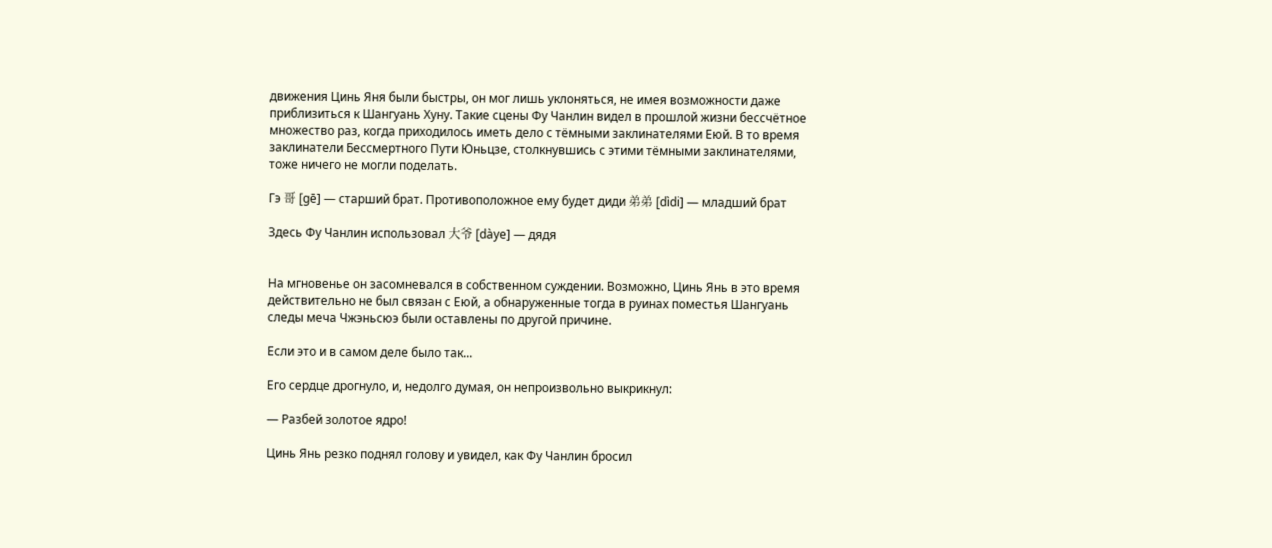движения Цинь Яня были быстры, он мог лишь уклоняться, не имея возможности даже приблизиться к Шангуань Хуну. Такие сцены Фу Чанлин видел в прошлой жизни бессчётное множество раз, когда приходилось иметь дело с тёмными заклинателями Еюй. В то время заклинатели Бессмертного Пути Юньцзе, столкнувшись с этими тёмными заклинателями, тоже ничего не могли поделать.

Гэ 哥 [gē] — старший брат. Противоположное ему будет диди 弟弟 [dìdi] — младший брат

Здесь Фу Чанлин использовал 大爷 [dàye] — дядя


На мгновенье он засомневался в собственном суждении. Возможно, Цинь Янь в это время действительно не был связан с Еюй, а обнаруженные тогда в руинах поместья Шангуань следы меча Чжэньсюэ были оставлены по другой причине.

Если это и в самом деле было так...

Его сердце дрогнуло, и, недолго думая, он непроизвольно выкрикнул:

— Разбей золотое ядро!

Цинь Янь резко поднял голову и увидел, как Фу Чанлин бросил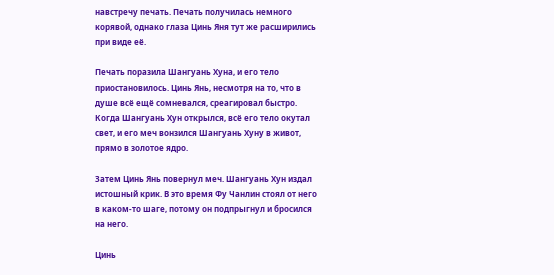навстречу печать. Печать получилась немного корявой, однако глаза Цинь Яня тут же расширились при виде её.

Печать поразила Шангуань Хуна, и его тело приостановилось. Цинь Янь, несмотря на то, что в душе всё ещё сомневался, среагировал быстро. Когда Шангуань Хун открылся, всё его тело окутал свет, и его меч вонзился Шангуань Хуну в живот, прямо в золотое ядро.

Затем Цинь Янь повернул меч. Шангуань Хун издал истошный крик. В это время Фу Чанлин стоял от него в каком-то шаге, потому он подпрыгнул и бросился на него.

Цинь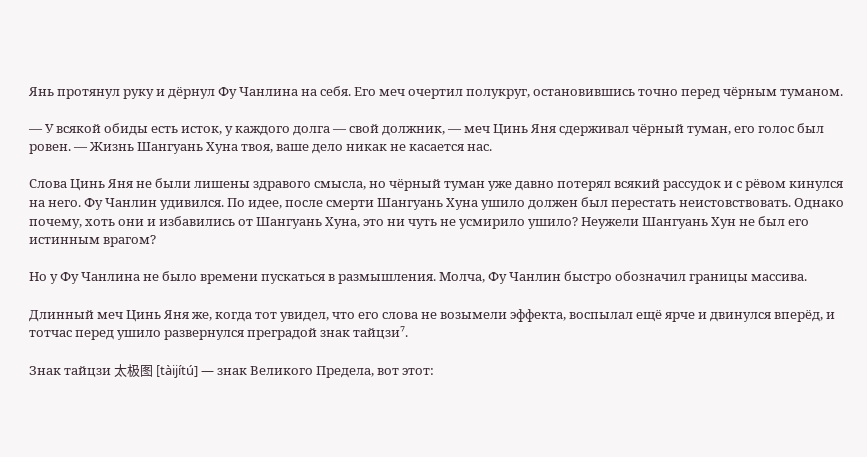Янь протянул руку и дёрнул Фу Чанлина на себя. Его меч очертил полукруг, остановившись точно перед чёрным туманом.

— У всякой обиды есть исток, у каждого долга — свой должник, — меч Цинь Яня сдерживал чёрный туман, его голос был ровен. — Жизнь Шангуань Хуна твоя, ваше дело никак не касается нас.

Слова Цинь Яня не были лишены здравого смысла, но чёрный туман уже давно потерял всякий рассудок и с рёвом кинулся на него. Фу Чанлин удивился. По идее, после смерти Шангуань Хуна ушило должен был перестать неистовствовать. Однако почему, хоть они и избавились от Шангуань Хуна, это ни чуть не усмирило ушило? Неужели Шангуань Хун не был его истинным врагом?

Но у Фу Чанлина не было времени пускаться в размышления. Молча, Фу Чанлин быстро обозначил границы массива.

Длинный меч Цинь Яня же, когда тот увидел, что его слова не возымели эффекта, воспылал ещё ярче и двинулся вперёд, и тотчас перед ушило развернулся преградой знак тайцзи⁷.

Знак тайцзи 太极图 [tàijítú] — знак Великого Предела, вот этот: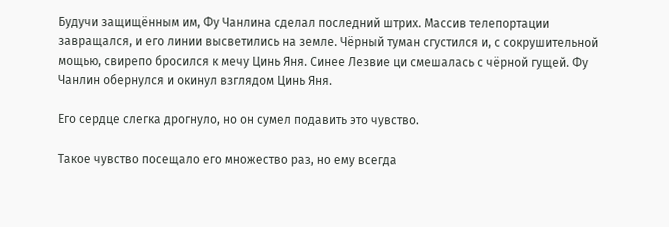Будучи защищённым им, Фу Чанлина сделал последний штрих. Массив телепортации завращался, и его линии высветились на земле. Чёрный туман сгустился и, с сокрушительной мощью, свирепо бросился к мечу Цинь Яня. Синее Лезвие ци смешалась с чёрной гущей. Фу Чанлин обернулся и окинул взглядом Цинь Яня.

Его сердце слегка дрогнуло, но он сумел подавить это чувство.

Такое чувство посещало его множество раз, но ему всегда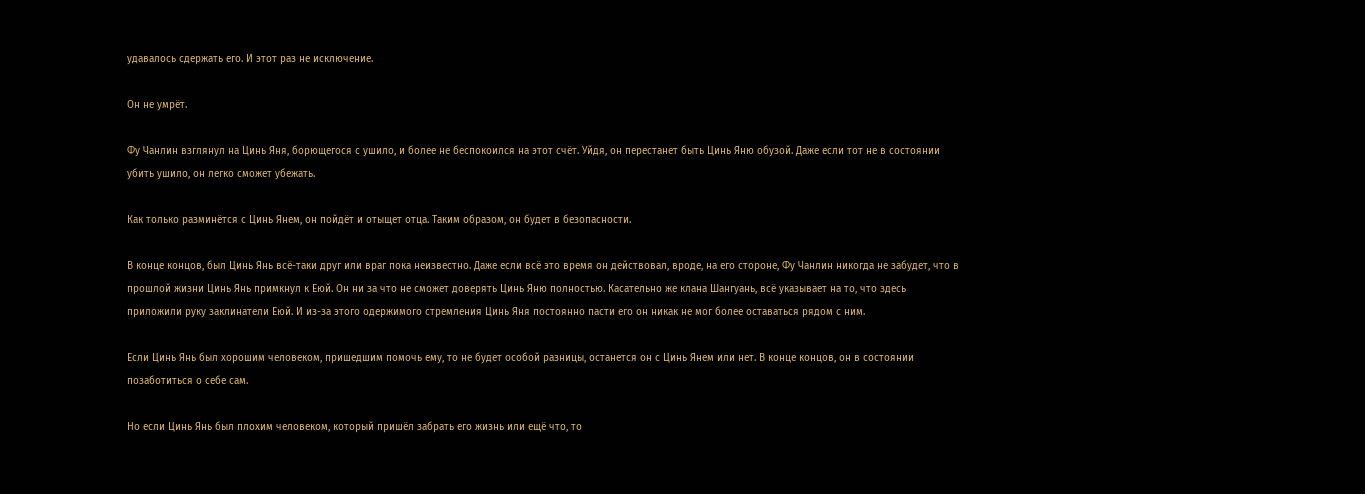удавалось сдержать его. И этот раз не исключение.

Он не умрёт.

Фу Чанлин взглянул на Цинь Яня, борющегося с ушило, и более не беспокоился на этот счёт. Уйдя, он перестанет быть Цинь Яню обузой. Даже если тот не в состоянии убить ушило, он легко сможет убежать.

Как только разминётся с Цинь Янем, он пойдёт и отыщет отца. Таким образом, он будет в безопасности.

В конце концов, был Цинь Янь всё-таки друг или враг пока неизвестно. Даже если всё это время он действовал, вроде, на его стороне, Фу Чанлин никогда не забудет, что в прошлой жизни Цинь Янь примкнул к Еюй. Он ни за что не сможет доверять Цинь Яню полностью. Касательно же клана Шангуань, всё указывает на то, что здесь приложили руку заклинатели Еюй. И из-за этого одержимого стремления Цинь Яня постоянно пасти его он никак не мог более оставаться рядом с ним.

Если Цинь Янь был хорошим человеком, пришедшим помочь ему, то не будет особой разницы, останется он с Цинь Янем или нет. В конце концов, он в состоянии позаботиться о себе сам.

Но если Цинь Янь был плохим человеком, который пришёл забрать его жизнь или ещё что, то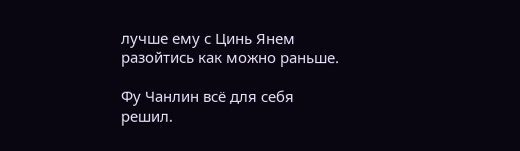лучше ему с Цинь Янем разойтись как можно раньше.

Фу Чанлин всё для себя решил.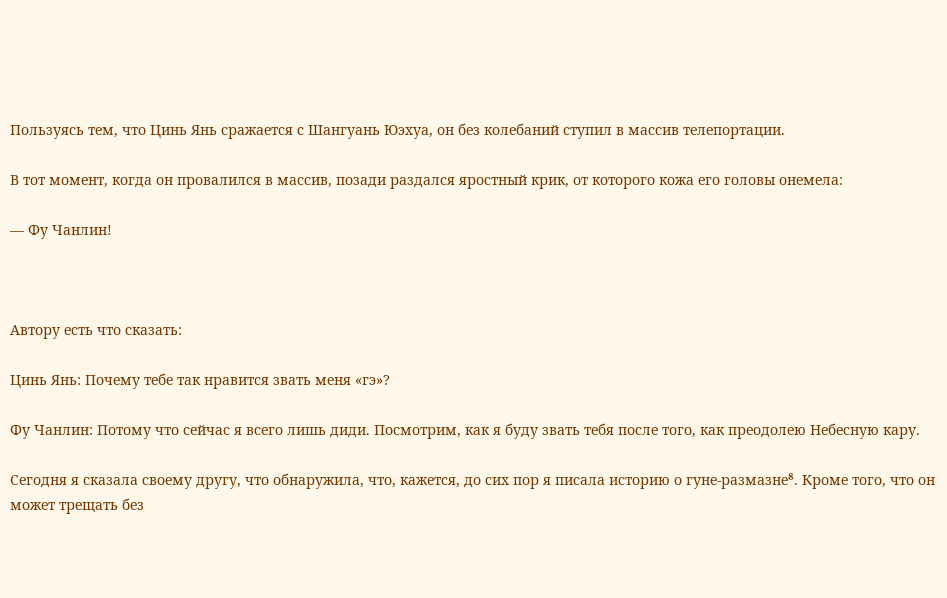Пользуясь тем, что Цинь Янь сражается с Шангуань Юэхуа, он без колебаний ступил в массив телепортации.

В тот момент, когда он провалился в массив, позади раздался яростный крик, от которого кожа его головы онемела:

— Фу Чанлин!



Автору есть что сказать:

Цинь Янь: Почему тебе так нравится звать меня «гэ»?

Фу Чанлин: Потому что сейчас я всего лишь диди. Посмотрим, как я буду звать тебя после того, как преодолею Небесную кару.

Сегодня я сказала своему другу, что обнаружила, что, кажется, до сих пор я писала историю о гуне-размазне⁸. Кроме того, что он может трещать без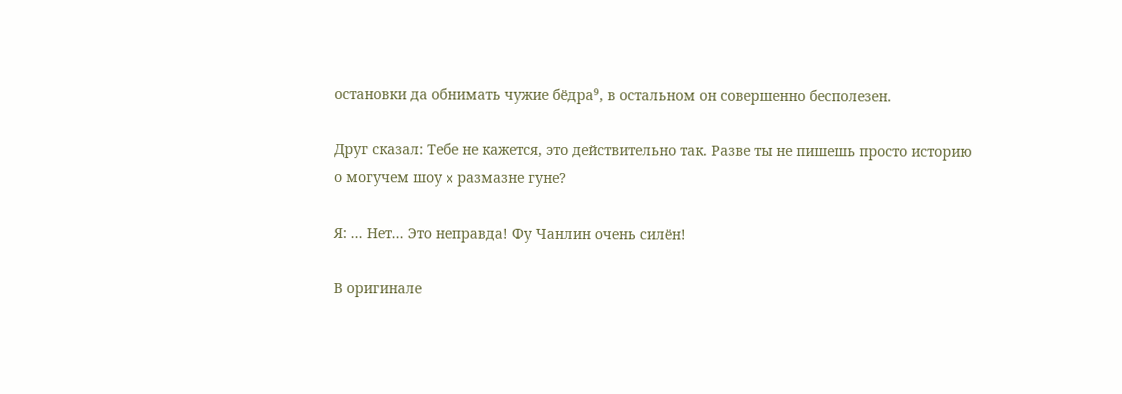остановки да обнимать чужие бёдра⁹, в остальном он совершенно бесполезен.

Друг сказал: Тебе не кажется, это действительно так. Разве ты не пишешь просто историю о могучем шоу x размазне гуне?

Я: ... Нет... Это неправда! Фу Чанлин очень силён!

В оригинале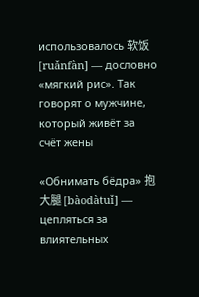использовалось 软饭 [ruǎnfàn] — дословно «мягкий рис». Так говорят о мужчине, который живёт за счёт жены

«Обнимать бёдра» 抱大腿 [bàodàtuǐ] — цепляться за влиятельных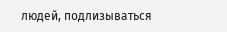людей, подлизываться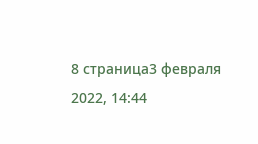8 страница3 февраля 2022, 14:44